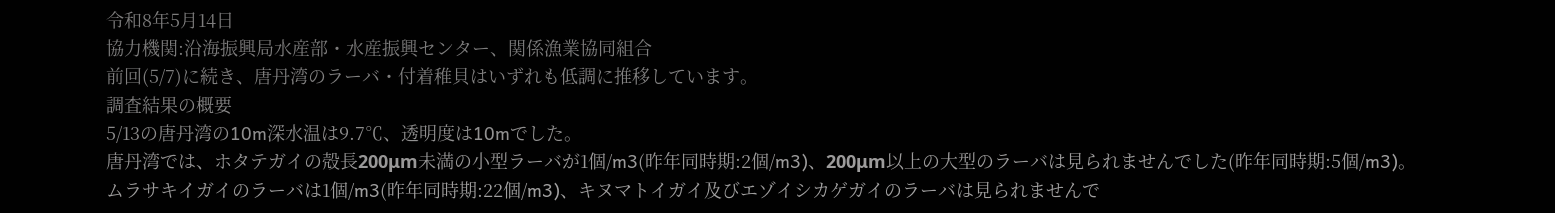令和8年5月14日
協力機関:沿海振興局水産部・水産振興センター、関係漁業協同組合
前回(5/7)に続き、唐丹湾のラーバ・付着稚貝はいずれも低調に推移しています。
調査結果の概要
5/13の唐丹湾の10m深水温は9.7℃、透明度は10mでした。
唐丹湾では、ホタテガイの殻長200μm未満の小型ラーバが1個/m3(昨年同時期:2個/m3)、200μm以上の大型のラーバは見られませんでした(昨年同時期:5個/m3)。
ムラサキイガイのラーバは1個/m3(昨年同時期:22個/m3)、キヌマトイガイ及びエゾイシカゲガイのラーバは見られませんで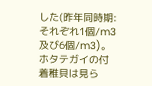した(昨年同時期:それぞれ1個/m3及び6個/m3)。
ホタテガイの付着稚貝は見ら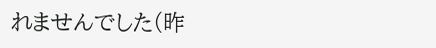れませんでした(昨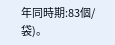年同時期:83個/袋)。